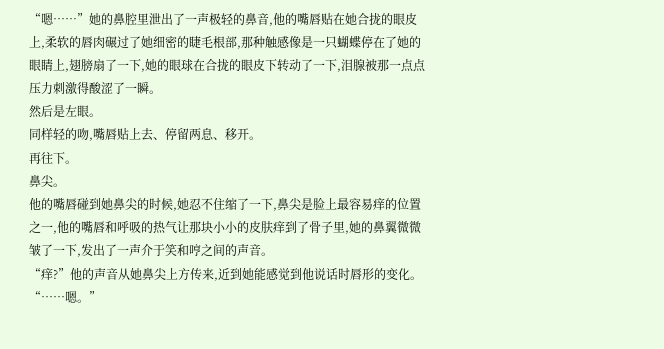“嗯……”她的鼻腔里泄出了一声极轻的鼻音,他的嘴唇贴在她合拢的眼皮上,柔软的唇肉碾过了她细密的睫毛根部,那种触感像是一只蝴蝶停在了她的眼睛上,翅膀扇了一下,她的眼球在合拢的眼皮下转动了一下,泪腺被那一点点压力刺激得酸涩了一瞬。
然后是左眼。
同样轻的吻,嘴唇贴上去、停留两息、移开。
再往下。
鼻尖。
他的嘴唇碰到她鼻尖的时候,她忍不住缩了一下,鼻尖是脸上最容易痒的位置之一,他的嘴唇和呼吸的热气让那块小小的皮肤痒到了骨子里,她的鼻翼微微皱了一下,发出了一声介于笑和哼之间的声音。
“痒?”他的声音从她鼻尖上方传来,近到她能感觉到他说话时唇形的变化。
“……嗯。”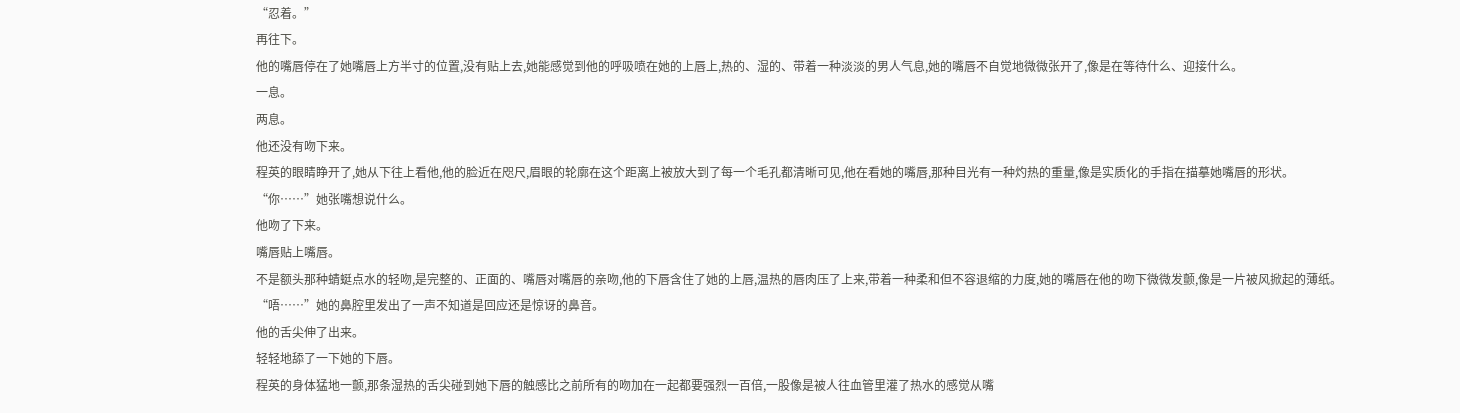“忍着。”
再往下。
他的嘴唇停在了她嘴唇上方半寸的位置,没有贴上去,她能感觉到他的呼吸喷在她的上唇上,热的、湿的、带着一种淡淡的男人气息,她的嘴唇不自觉地微微张开了,像是在等待什么、迎接什么。
一息。
两息。
他还没有吻下来。
程英的眼睛睁开了,她从下往上看他,他的脸近在咫尺,眉眼的轮廓在这个距离上被放大到了每一个毛孔都清晰可见,他在看她的嘴唇,那种目光有一种灼热的重量,像是实质化的手指在描摹她嘴唇的形状。
“你……”她张嘴想说什么。
他吻了下来。
嘴唇贴上嘴唇。
不是额头那种蜻蜓点水的轻吻,是完整的、正面的、嘴唇对嘴唇的亲吻,他的下唇含住了她的上唇,温热的唇肉压了上来,带着一种柔和但不容退缩的力度,她的嘴唇在他的吻下微微发颤,像是一片被风掀起的薄纸。
“唔……”她的鼻腔里发出了一声不知道是回应还是惊讶的鼻音。
他的舌尖伸了出来。
轻轻地舔了一下她的下唇。
程英的身体猛地一颤,那条湿热的舌尖碰到她下唇的触感比之前所有的吻加在一起都要强烈一百倍,一股像是被人往血管里灌了热水的感觉从嘴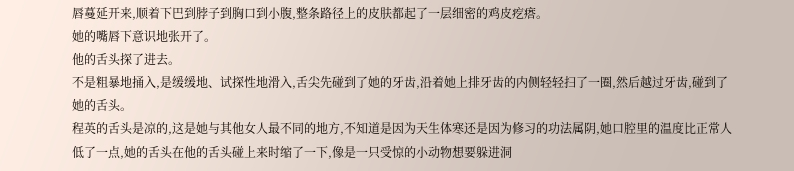唇蔓延开来,顺着下巴到脖子到胸口到小腹,整条路径上的皮肤都起了一层细密的鸡皮疙瘩。
她的嘴唇下意识地张开了。
他的舌头探了进去。
不是粗暴地捅入,是缓缓地、试探性地滑入,舌尖先碰到了她的牙齿,沿着她上排牙齿的内侧轻轻扫了一圈,然后越过牙齿,碰到了她的舌头。
程英的舌头是凉的,这是她与其他女人最不同的地方,不知道是因为天生体寒还是因为修习的功法属阴,她口腔里的温度比正常人低了一点,她的舌头在他的舌头碰上来时缩了一下,像是一只受惊的小动物想要躲进洞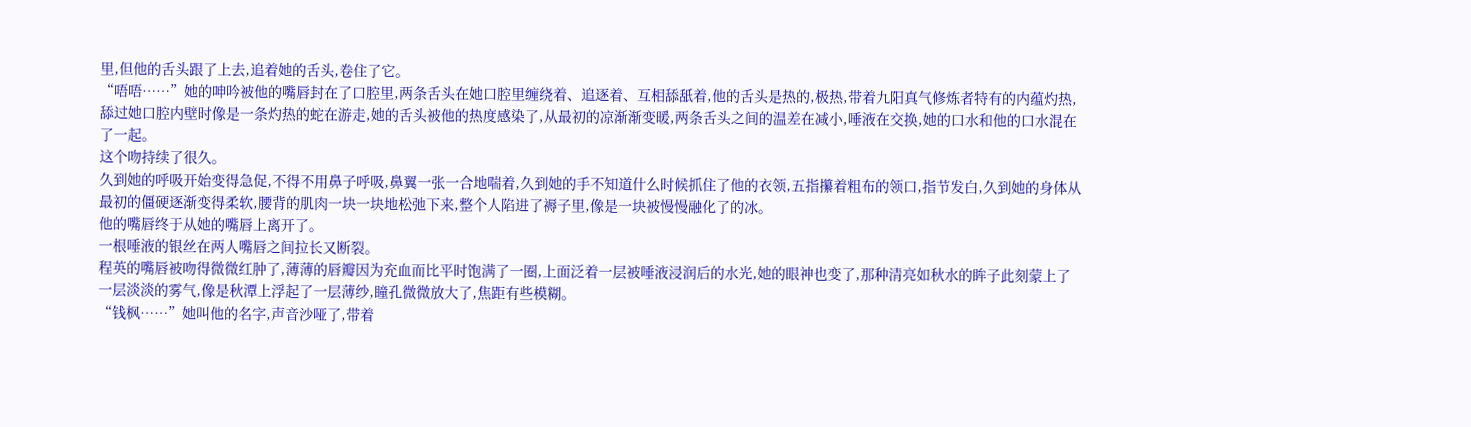里,但他的舌头跟了上去,追着她的舌头,卷住了它。
“唔唔……”她的呻吟被他的嘴唇封在了口腔里,两条舌头在她口腔里缠绕着、追逐着、互相舔舐着,他的舌头是热的,极热,带着九阳真气修炼者特有的内蕴灼热,舔过她口腔内壁时像是一条灼热的蛇在游走,她的舌头被他的热度感染了,从最初的凉渐渐变暖,两条舌头之间的温差在减小,唾液在交换,她的口水和他的口水混在了一起。
这个吻持续了很久。
久到她的呼吸开始变得急促,不得不用鼻子呼吸,鼻翼一张一合地喘着,久到她的手不知道什么时候抓住了他的衣领,五指攥着粗布的领口,指节发白,久到她的身体从最初的僵硬逐渐变得柔软,腰背的肌肉一块一块地松弛下来,整个人陷进了褥子里,像是一块被慢慢融化了的冰。
他的嘴唇终于从她的嘴唇上离开了。
一根唾液的银丝在两人嘴唇之间拉长又断裂。
程英的嘴唇被吻得微微红肿了,薄薄的唇瓣因为充血而比平时饱满了一圈,上面泛着一层被唾液浸润后的水光,她的眼神也变了,那种清亮如秋水的眸子此刻蒙上了一层淡淡的雾气,像是秋潭上浮起了一层薄纱,瞳孔微微放大了,焦距有些模糊。
“钱枫……”她叫他的名字,声音沙哑了,带着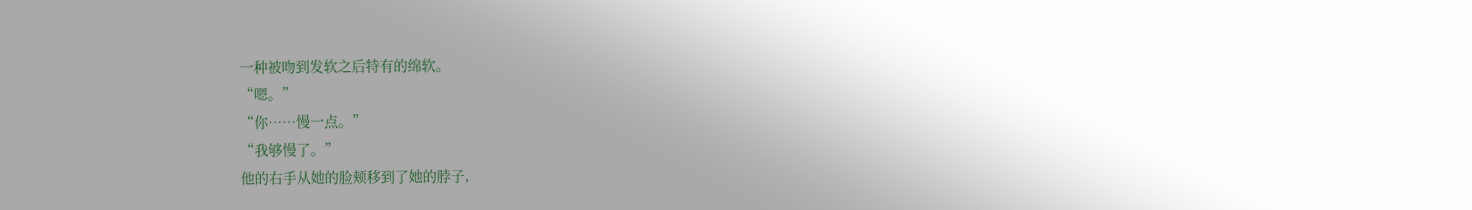一种被吻到发软之后特有的绵软。
“嗯。”
“你……慢一点。”
“我够慢了。”
他的右手从她的脸颊移到了她的脖子,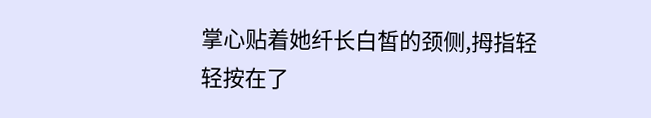掌心贴着她纤长白皙的颈侧,拇指轻轻按在了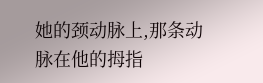她的颈动脉上,那条动脉在他的拇指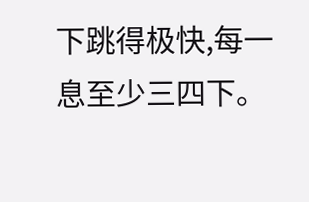下跳得极快,每一息至少三四下。